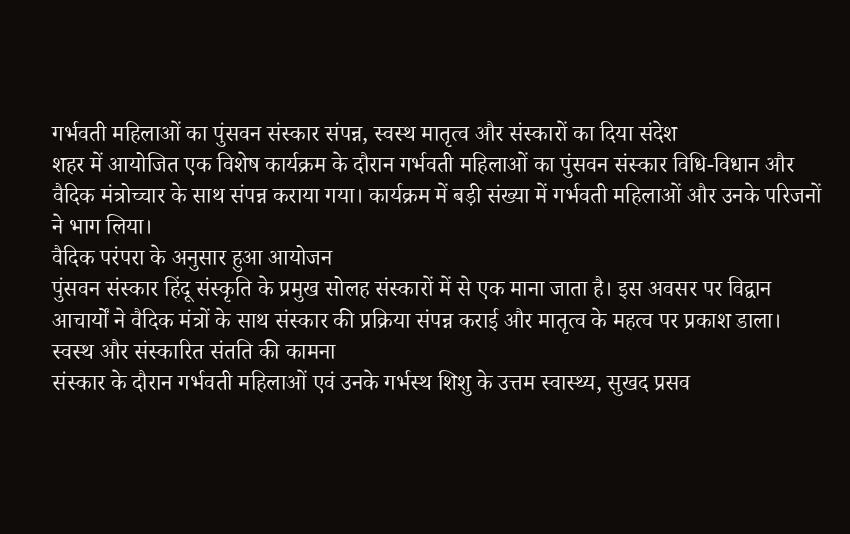गर्भवती महिलाओं का पुंसवन संस्कार संपन्न, स्वस्थ मातृत्व और संस्कारों का दिया संदेश
शहर में आयोजित एक विशेष कार्यक्रम के दौरान गर्भवती महिलाओं का पुंसवन संस्कार विधि-विधान और वैदिक मंत्रोच्चार के साथ संपन्न कराया गया। कार्यक्रम में बड़ी संख्या में गर्भवती महिलाओं और उनके परिजनों ने भाग लिया।
वैदिक परंपरा के अनुसार हुआ आयोजन
पुंसवन संस्कार हिंदू संस्कृति के प्रमुख सोलह संस्कारों में से एक माना जाता है। इस अवसर पर विद्वान आचार्यों ने वैदिक मंत्रों के साथ संस्कार की प्रक्रिया संपन्न कराई और मातृत्व के महत्व पर प्रकाश डाला।
स्वस्थ और संस्कारित संतति की कामना
संस्कार के दौरान गर्भवती महिलाओं एवं उनके गर्भस्थ शिशु के उत्तम स्वास्थ्य, सुखद प्रसव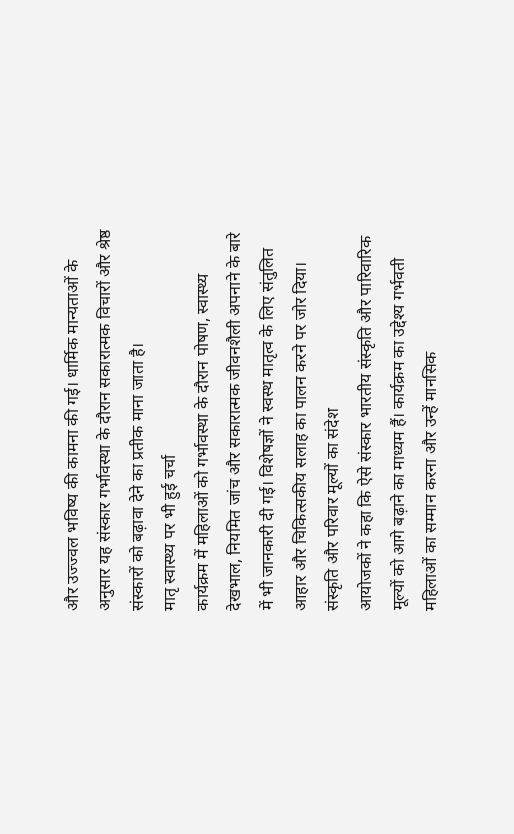और उज्ज्वल भविष्य की कामना की गई। धार्मिक मान्यताओं के अनुसार यह संस्कार गर्भावस्था के दौरान सकारात्मक विचारों और श्रेष्ठ संस्कारों को बढ़ावा देने का प्रतीक माना जाता है।
मातृ स्वास्थ्य पर भी हुई चर्चा
कार्यक्रम में महिलाओं को गर्भावस्था के दौरान पोषण, स्वास्थ्य देखभाल, नियमित जांच और सकारात्मक जीवनशैली अपनाने के बारे में भी जानकारी दी गई। विशेषज्ञों ने स्वस्थ मातृत्व के लिए संतुलित आहार और चिकित्सकीय सलाह का पालन करने पर जोर दिया।
संस्कृति और परिवार मूल्यों का संदेश
आयोजकों ने कहा कि ऐसे संस्कार भारतीय संस्कृति और पारिवारिक मूल्यों को आगे बढ़ाने का माध्यम हैं। कार्यक्रम का उद्देश्य गर्भवती महिलाओं का सम्मान करना और उन्हें मानसिक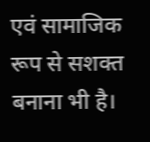एवं सामाजिक रूप से सशक्त बनाना भी है।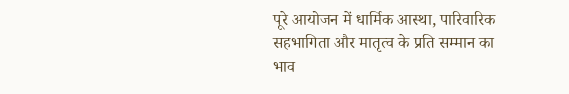पूरे आयोजन में धार्मिक आस्था, पारिवारिक सहभागिता और मातृत्व के प्रति सम्मान का भाव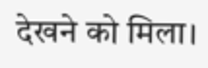देखने को मिला।